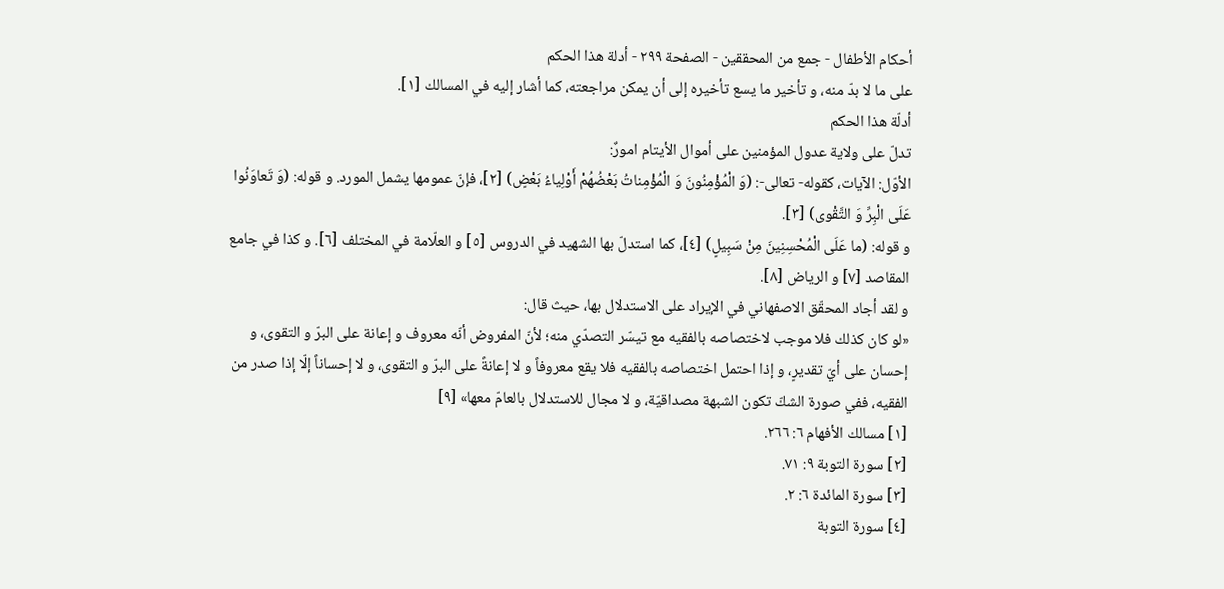أحكام الأطفال - جمع من المحققين - الصفحة ٢٩٩ - أدلة هذا الحكم
على ما لا بدّ منه، و تأخير ما يسع تأخيره إلى أن يمكن مراجعته، كما أشار إليه في المسالك [١].
أدلّة هذا الحكم
تدلّ على ولاية عدول المؤمنين على أموال الأيتام امورٌ:
الأوّل: الآيات، كقوله- تعالى-: (وَ الْمُؤْمِنُونَ وَ الْمُؤْمِناتُ بَعْضُهُمْ أَوْلِياءُ بَعْضٍ) [٢]، فإنّ عمومها يشمل المورد. و قوله: (وَ تَعاوَنُوا عَلَى الْبِرِّ وَ التَّقْوى) [٣].
و قوله: (ما عَلَى الْمُحْسِنِينَ مِنْ سَبِيلٍ) [٤]، كما استدلّ بها الشهيد في الدروس [٥] و العلّامة في المختلف [٦]. و كذا في جامع المقاصد [٧] و الرياض [٨].
و لقد أجاد المحقّق الاصفهاني في الإيراد على الاستدلال بها، حيث قال:
«لو كان كذلك فلا موجب لاختصاصه بالفقيه مع تيسّر التصدّي منه؛ لأنّ المفروض أنّه معروف و إعانة على البرّ و التقوى، و إحسان على أيّ تقديرٍ، و إذا احتمل اختصاصه بالفقيه فلا يقع معروفاً و لا إعانةً على البرّ و التقوى، و لا إحساناً إلّا إذا صدر من الفقيه، ففي صورة الشكّ تكون الشبهة مصداقيّة، و لا مجال للاستدلال بالعامّ معها» [٩]
[١] مسالك الأفهام ٦: ٢٦٦.
[٢] سورة التوبة ٩: ٧١.
[٣] سورة المائدة ٦: ٢.
[٤] سورة التوبة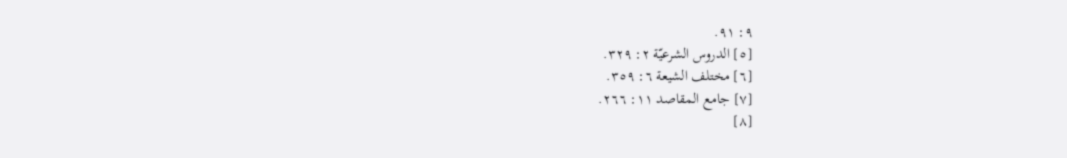٩: ٩١.
[٥] الدروس الشرعيّة ٢: ٣٢٩.
[٦] مختلف الشيعة ٦: ٣٥٩.
[٧] جامع المقاصد ١١: ٢٦٦.
[٨]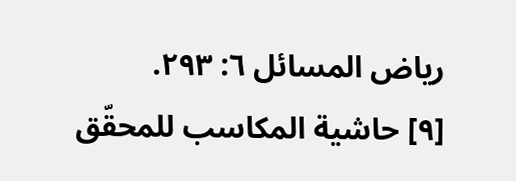رياض المسائل ٦: ٢٩٣.
[٩] حاشية المكاسب للمحقّق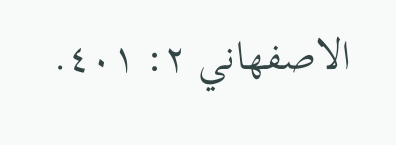الاصفهاني ٢: ٤٠١.